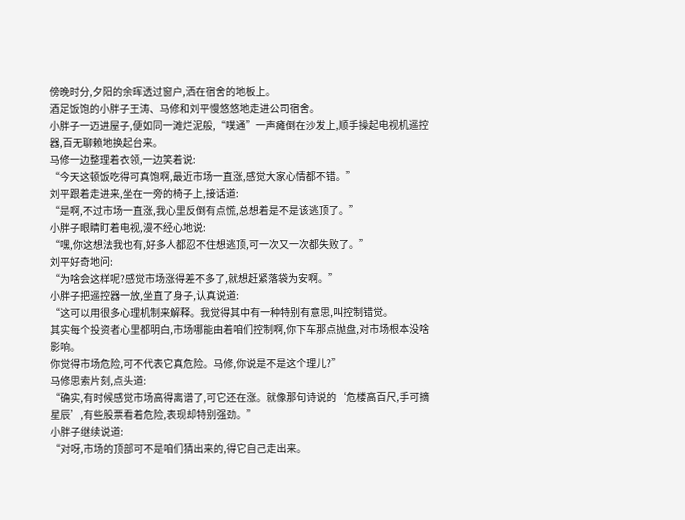傍晚时分,夕阳的余晖透过窗户,洒在宿舍的地板上。
酒足饭饱的小胖子王涛、马修和刘平慢悠悠地走进公司宿舍。
小胖子一迈进屋子,便如同一滩烂泥般,“噗通”一声瘫倒在沙发上,顺手操起电视机遥控器,百无聊赖地换起台来。
马修一边整理着衣领,一边笑着说:
“今天这顿饭吃得可真饱啊,最近市场一直涨,感觉大家心情都不错。”
刘平跟着走进来,坐在一旁的椅子上,接话道:
“是啊,不过市场一直涨,我心里反倒有点慌,总想着是不是该逃顶了。”
小胖子眼睛盯着电视,漫不经心地说:
“嘿,你这想法我也有,好多人都忍不住想逃顶,可一次又一次都失败了。”
刘平好奇地问:
“为啥会这样呢?感觉市场涨得差不多了,就想赶紧落袋为安啊。”
小胖子把遥控器一放,坐直了身子,认真说道:
“这可以用很多心理机制来解释。我觉得其中有一种特别有意思,叫控制错觉。
其实每个投资者心里都明白,市场哪能由着咱们控制啊,你下车那点抛盘,对市场根本没啥影响。
你觉得市场危险,可不代表它真危险。马修,你说是不是这个理儿?”
马修思索片刻,点头道:
“确实,有时候感觉市场高得离谱了,可它还在涨。就像那句诗说的‘危楼高百尺,手可摘星辰’,有些股票看着危险,表现却特别强劲。”
小胖子继续说道:
“对呀,市场的顶部可不是咱们猜出来的,得它自己走出来。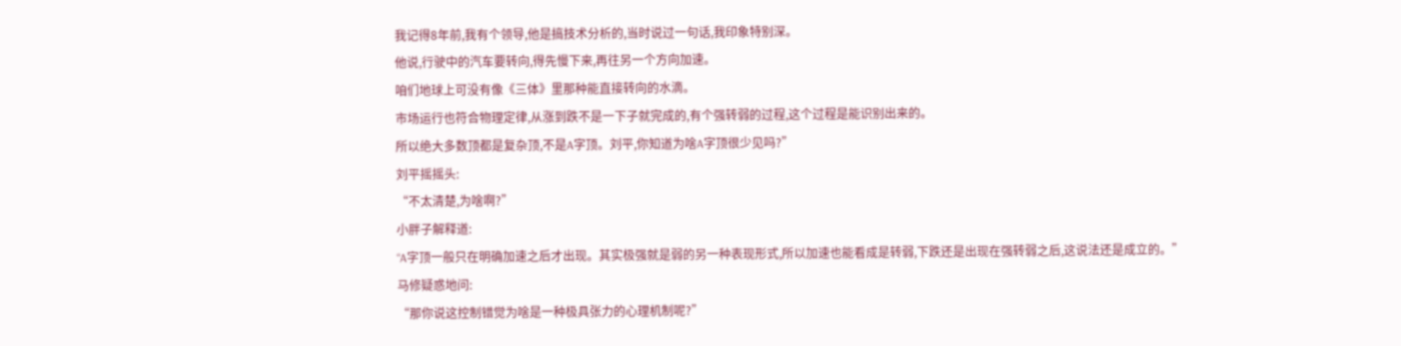我记得8年前,我有个领导,他是搞技术分析的,当时说过一句话,我印象特别深。
他说,行驶中的汽车要转向,得先慢下来,再往另一个方向加速。
咱们地球上可没有像《三体》里那种能直接转向的水滴。
市场运行也符合物理定律,从涨到跌不是一下子就完成的,有个强转弱的过程,这个过程是能识别出来的。
所以绝大多数顶都是复杂顶,不是A字顶。刘平,你知道为啥A字顶很少见吗?”
刘平摇摇头:
“不太清楚,为啥啊?”
小胖子解释道:
“A字顶一般只在明确加速之后才出现。其实极强就是弱的另一种表现形式,所以加速也能看成是转弱,下跌还是出现在强转弱之后,这说法还是成立的。”
马修疑惑地问:
“那你说这控制错觉为啥是一种极具张力的心理机制呢?”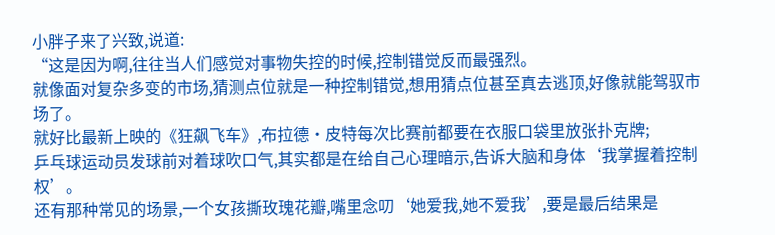小胖子来了兴致,说道:
“这是因为啊,往往当人们感觉对事物失控的时候,控制错觉反而最强烈。
就像面对复杂多变的市场,猜测点位就是一种控制错觉,想用猜点位甚至真去逃顶,好像就能驾驭市场了。
就好比最新上映的《狂飙飞车》,布拉德·皮特每次比赛前都要在衣服口袋里放张扑克牌;
乒乓球运动员发球前对着球吹口气,其实都是在给自己心理暗示,告诉大脑和身体‘我掌握着控制权’。
还有那种常见的场景,一个女孩撕玫瑰花瓣,嘴里念叨‘她爱我,她不爱我’,要是最后结果是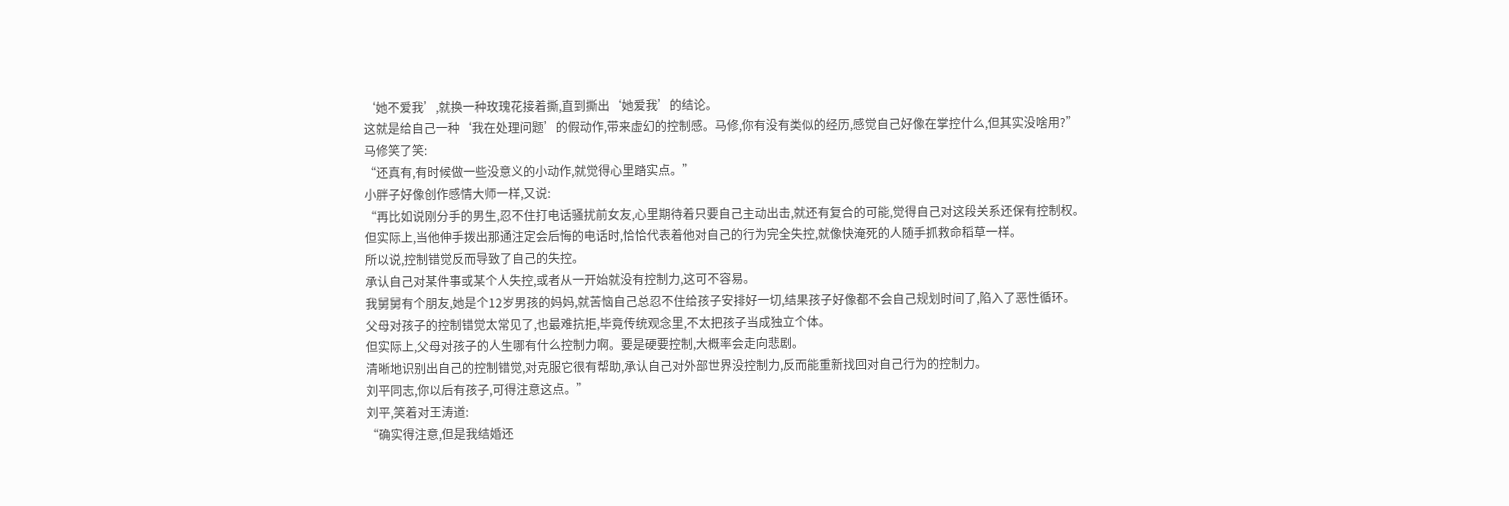‘她不爱我’,就换一种玫瑰花接着撕,直到撕出‘她爱我’的结论。
这就是给自己一种‘我在处理问题’的假动作,带来虚幻的控制感。马修,你有没有类似的经历,感觉自己好像在掌控什么,但其实没啥用?”
马修笑了笑:
“还真有,有时候做一些没意义的小动作,就觉得心里踏实点。”
小胖子好像创作感情大师一样,又说:
“再比如说刚分手的男生,忍不住打电话骚扰前女友,心里期待着只要自己主动出击,就还有复合的可能,觉得自己对这段关系还保有控制权。
但实际上,当他伸手拨出那通注定会后悔的电话时,恰恰代表着他对自己的行为完全失控,就像快淹死的人随手抓救命稻草一样。
所以说,控制错觉反而导致了自己的失控。
承认自己对某件事或某个人失控,或者从一开始就没有控制力,这可不容易。
我舅舅有个朋友,她是个12岁男孩的妈妈,就苦恼自己总忍不住给孩子安排好一切,结果孩子好像都不会自己规划时间了,陷入了恶性循环。
父母对孩子的控制错觉太常见了,也最难抗拒,毕竟传统观念里,不太把孩子当成独立个体。
但实际上,父母对孩子的人生哪有什么控制力啊。要是硬要控制,大概率会走向悲剧。
清晰地识别出自己的控制错觉,对克服它很有帮助,承认自己对外部世界没控制力,反而能重新找回对自己行为的控制力。
刘平同志,你以后有孩子,可得注意这点。”
刘平,笑着对王涛道:
“确实得注意,但是我结婚还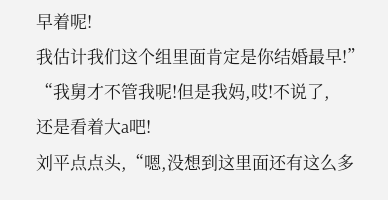早着呢!
我估计我们这个组里面肯定是你结婚最早!”
“我舅才不管我呢!但是我妈,哎!不说了,
还是看着大a吧!
刘平点点头,“嗯,没想到这里面还有这么多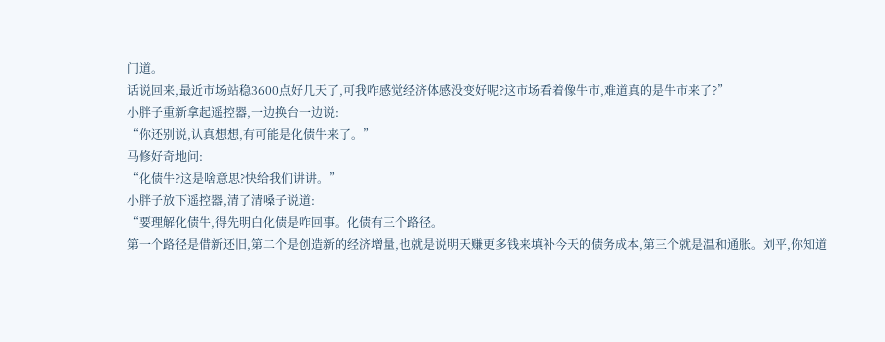门道。
话说回来,最近市场站稳3600点好几天了,可我咋感觉经济体感没变好呢?这市场看着像牛市,难道真的是牛市来了?”
小胖子重新拿起遥控器,一边换台一边说:
“你还别说,认真想想,有可能是化债牛来了。”
马修好奇地问:
“化债牛?这是啥意思?快给我们讲讲。”
小胖子放下遥控器,清了清嗓子说道:
“要理解化债牛,得先明白化债是咋回事。化债有三个路径。
第一个路径是借新还旧,第二个是创造新的经济增量,也就是说明天赚更多钱来填补今天的债务成本,第三个就是温和通胀。刘平,你知道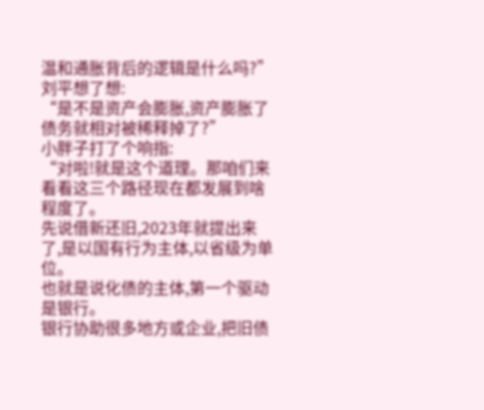温和通胀背后的逻辑是什么吗?”
刘平想了想:
“是不是资产会膨胀,资产膨胀了债务就相对被稀释掉了?”
小胖子打了个响指:
“对啦!就是这个道理。那咱们来看看这三个路径现在都发展到啥程度了。
先说借新还旧,2023年就提出来了,是以国有行为主体,以省级为单位。
也就是说化债的主体,第一个驱动是银行。
银行协助很多地方或企业,把旧债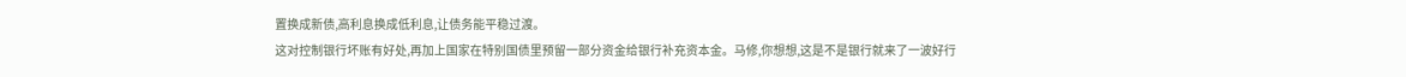置换成新债,高利息换成低利息,让债务能平稳过渡。
这对控制银行坏账有好处,再加上国家在特别国债里预留一部分资金给银行补充资本金。马修,你想想,这是不是银行就来了一波好行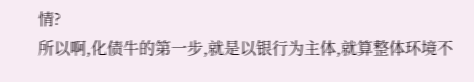情?
所以啊,化债牛的第一步,就是以银行为主体,就算整体环境不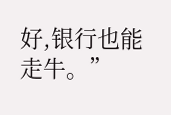好,银行也能走牛。”